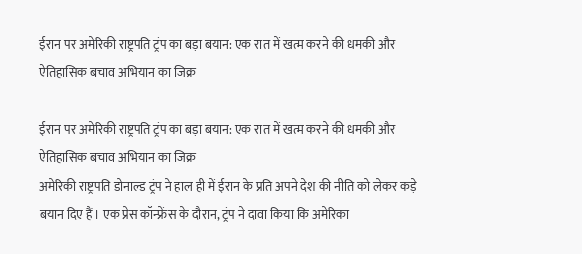ईरान पर अमेरिकी राष्ट्रपति ट्रंप का बड़ा बयान: एक रात में खत्म करने की धमकी और ऐतिहासिक बचाव अभियान का जिक्र

ईरान पर अमेरिकी राष्ट्रपति ट्रंप का बड़ा बयान: एक रात में खत्म करने की धमकी और ऐतिहासिक बचाव अभियान का जिक्र
अमेरिकी राष्ट्रपति डोनाल्ड ट्रंप ने हाल ही में ईरान के प्रति अपने देश की नीति को लेकर कड़े बयान दिए हैं। एक प्रेस कॉन्फ्रेंस के दौरान, ट्रंप ने दावा किया कि अमेरिका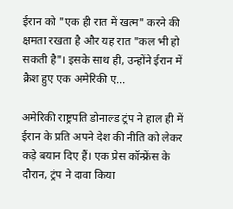ईरान को "एक ही रात में खत्म" करने की क्षमता रखता है और यह रात "कल भी हो सकती है"। इसके साथ ही, उन्होंने ईरान में क्रैश हुए एक अमेरिकी ए...

अमेरिकी राष्ट्रपति डोनाल्ड ट्रंप ने हाल ही में ईरान के प्रति अपने देश की नीति को लेकर कड़े बयान दिए हैं। एक प्रेस कॉन्फ्रेंस के दौरान, ट्रंप ने दावा किया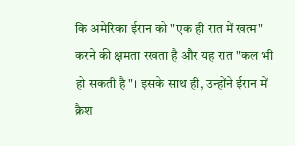कि अमेरिका ईरान को "एक ही रात में खत्म" करने की क्षमता रखता है और यह रात "कल भी हो सकती है"। इसके साथ ही, उन्होंने ईरान में क्रैश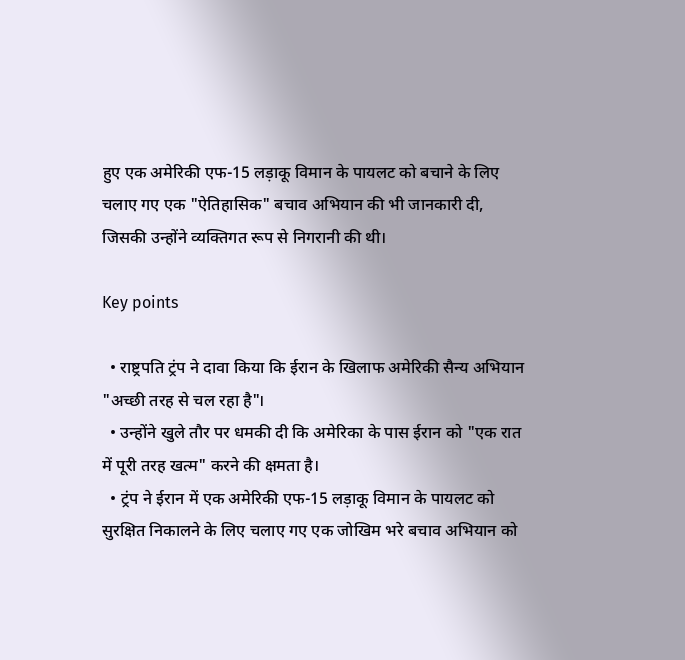हुए एक अमेरिकी एफ-15 लड़ाकू विमान के पायलट को बचाने के लिए चलाए गए एक "ऐतिहासिक" बचाव अभियान की भी जानकारी दी, जिसकी उन्होंने व्यक्तिगत रूप से निगरानी की थी।

Key points

  • राष्ट्रपति ट्रंप ने दावा किया कि ईरान के खिलाफ अमेरिकी सैन्य अभियान "अच्छी तरह से चल रहा है"।
  • उन्होंने खुले तौर पर धमकी दी कि अमेरिका के पास ईरान को "एक रात में पूरी तरह खत्म" करने की क्षमता है।
  • ट्रंप ने ईरान में एक अमेरिकी एफ-15 लड़ाकू विमान के पायलट को सुरक्षित निकालने के लिए चलाए गए एक जोखिम भरे बचाव अभियान को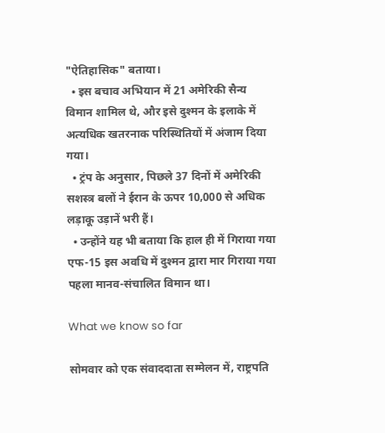"ऐतिहासिक" बताया।
  • इस बचाव अभियान में 21 अमेरिकी सैन्य विमान शामिल थे, और इसे दुश्मन के इलाके में अत्यधिक खतरनाक परिस्थितियों में अंजाम दिया गया।
  • ट्रंप के अनुसार, पिछले 37 दिनों में अमेरिकी सशस्त्र बलों ने ईरान के ऊपर 10,000 से अधिक लड़ाकू उड़ानें भरी हैं।
  • उन्होंने यह भी बताया कि हाल ही में गिराया गया एफ-15 इस अवधि में दुश्मन द्वारा मार गिराया गया पहला मानव-संचालित विमान था।

What we know so far

सोमवार को एक संवाददाता सम्मेलन में, राष्ट्रपति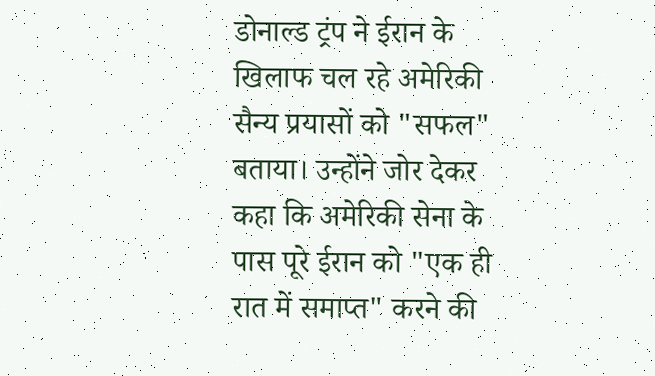डोनाल्ड ट्रंप ने ईरान के खिलाफ चल रहे अमेरिकी सैन्य प्रयासों को "सफल" बताया। उन्होंने जोर देकर कहा कि अमेरिकी सेना के पास पूरे ईरान को "एक ही रात में समाप्त" करने की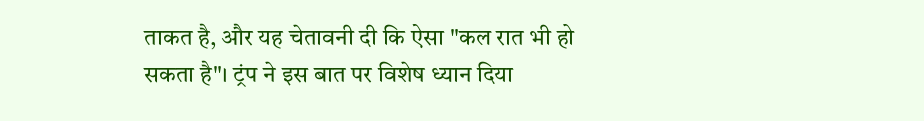ताकत है, और यह चेतावनी दी कि ऐसा "कल रात भी हो सकता है"। ट्रंप ने इस बात पर विशेष ध्यान दिया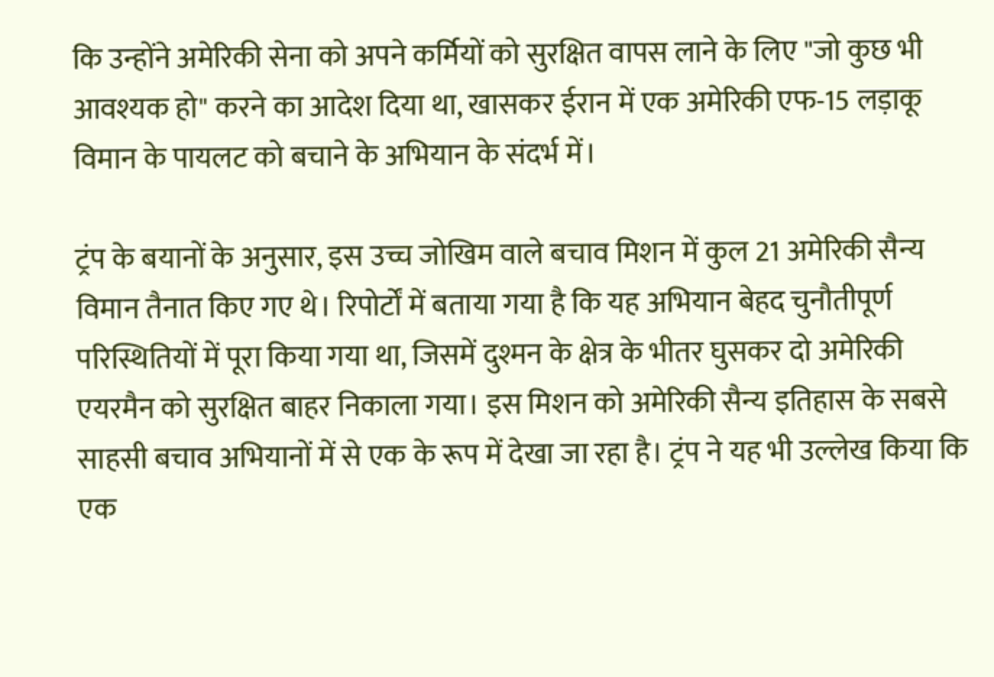कि उन्होंने अमेरिकी सेना को अपने कर्मियों को सुरक्षित वापस लाने के लिए "जो कुछ भी आवश्यक हो" करने का आदेश दिया था, खासकर ईरान में एक अमेरिकी एफ-15 लड़ाकू विमान के पायलट को बचाने के अभियान के संदर्भ में।

ट्रंप के बयानों के अनुसार, इस उच्च जोखिम वाले बचाव मिशन में कुल 21 अमेरिकी सैन्य विमान तैनात किए गए थे। रिपोर्टों में बताया गया है कि यह अभियान बेहद चुनौतीपूर्ण परिस्थितियों में पूरा किया गया था, जिसमें दुश्मन के क्षेत्र के भीतर घुसकर दो अमेरिकी एयरमैन को सुरक्षित बाहर निकाला गया। इस मिशन को अमेरिकी सैन्य इतिहास के सबसे साहसी बचाव अभियानों में से एक के रूप में देखा जा रहा है। ट्रंप ने यह भी उल्लेख किया कि एक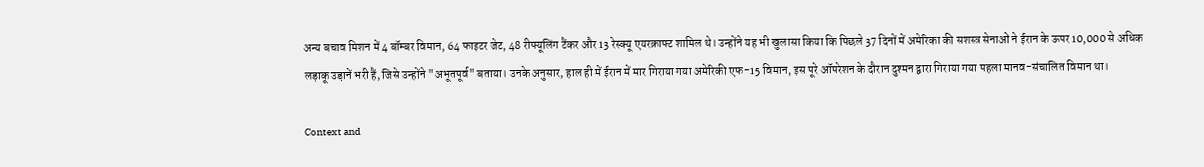अन्य बचाव मिशन में 4 बॉम्बर विमान, 64 फाइटर जेट, 48 रीफ्यूलिंग टैंकर और 13 रेस्क्यू एयरक्राफ्ट शामिल थे। उन्होंने यह भी खुलासा किया कि पिछले 37 दिनों में अमेरिका की सशस्त्र सेनाओं ने ईरान के ऊपर 10,000 से अधिक लड़ाकू उड़ानें भरी हैं, जिसे उन्होंने "अभूतपूर्व" बताया। उनके अनुसार, हाल ही में ईरान में मार गिराया गया अमेरिकी एफ-15 विमान, इस पूरे ऑपरेशन के दौरान दुश्मन द्वारा गिराया गया पहला मानव-संचालित विमान था।

Context and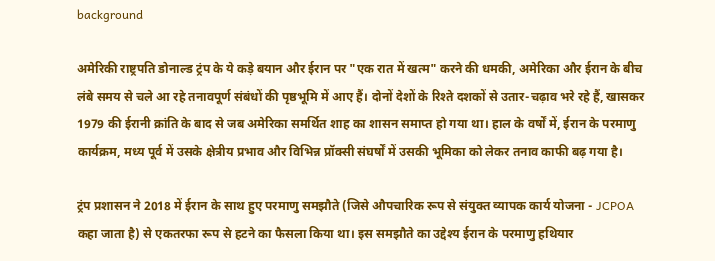background

अमेरिकी राष्ट्रपति डोनाल्ड ट्रंप के ये कड़े बयान और ईरान पर "एक रात में खत्म" करने की धमकी, अमेरिका और ईरान के बीच लंबे समय से चले आ रहे तनावपूर्ण संबंधों की पृष्ठभूमि में आए हैं। दोनों देशों के रिश्ते दशकों से उतार-चढ़ाव भरे रहे हैं, खासकर 1979 की ईरानी क्रांति के बाद से जब अमेरिका समर्थित शाह का शासन समाप्त हो गया था। हाल के वर्षों में, ईरान के परमाणु कार्यक्रम, मध्य पूर्व में उसके क्षेत्रीय प्रभाव और विभिन्न प्रॉक्सी संघर्षों में उसकी भूमिका को लेकर तनाव काफी बढ़ गया है।

ट्रंप प्रशासन ने 2018 में ईरान के साथ हुए परमाणु समझौते (जिसे औपचारिक रूप से संयुक्त व्यापक कार्य योजना - JCPOA कहा जाता है) से एकतरफा रूप से हटने का फैसला किया था। इस समझौते का उद्देश्य ईरान के परमाणु हथियार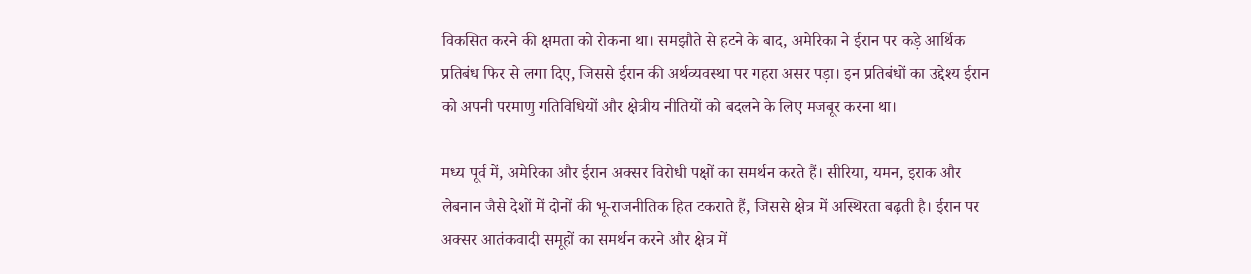विकसित करने की क्षमता को रोकना था। समझौते से हटने के बाद, अमेरिका ने ईरान पर कड़े आर्थिक प्रतिबंध फिर से लगा दिए, जिससे ईरान की अर्थव्यवस्था पर गहरा असर पड़ा। इन प्रतिबंधों का उद्देश्य ईरान को अपनी परमाणु गतिविधियों और क्षेत्रीय नीतियों को बदलने के लिए मजबूर करना था।

मध्य पूर्व में, अमेरिका और ईरान अक्सर विरोधी पक्षों का समर्थन करते हैं। सीरिया, यमन, इराक और लेबनान जैसे देशों में दोनों की भू-राजनीतिक हित टकराते हैं, जिससे क्षेत्र में अस्थिरता बढ़ती है। ईरान पर अक्सर आतंकवादी समूहों का समर्थन करने और क्षेत्र में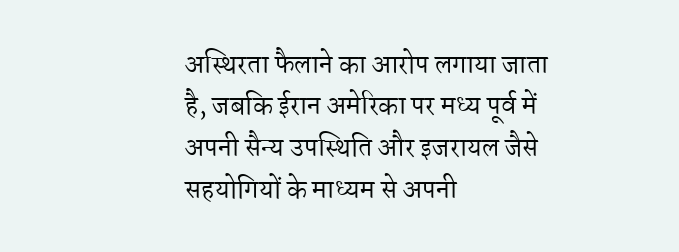अस्थिरता फैलाने का आरोप लगाया जाता है, जबकि ईरान अमेरिका पर मध्य पूर्व में अपनी सैन्य उपस्थिति और इजरायल जैसे सहयोगियों के माध्यम से अपनी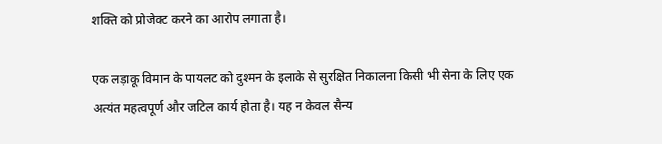शक्ति को प्रोजेक्ट करने का आरोप लगाता है।

एक लड़ाकू विमान के पायलट को दुश्मन के इलाके से सुरक्षित निकालना किसी भी सेना के लिए एक अत्यंत महत्वपूर्ण और जटिल कार्य होता है। यह न केवल सैन्य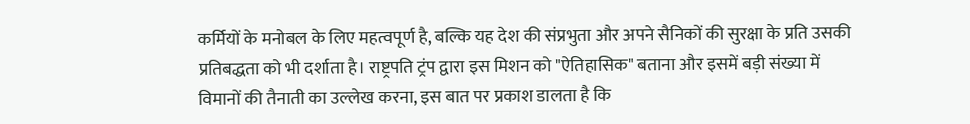कर्मियों के मनोबल के लिए महत्वपूर्ण है, बल्कि यह देश की संप्रभुता और अपने सैनिकों की सुरक्षा के प्रति उसकी प्रतिबद्धता को भी दर्शाता है। राष्ट्रपति ट्रंप द्वारा इस मिशन को "ऐतिहासिक" बताना और इसमें बड़ी संख्या में विमानों की तैनाती का उल्लेख करना, इस बात पर प्रकाश डालता है कि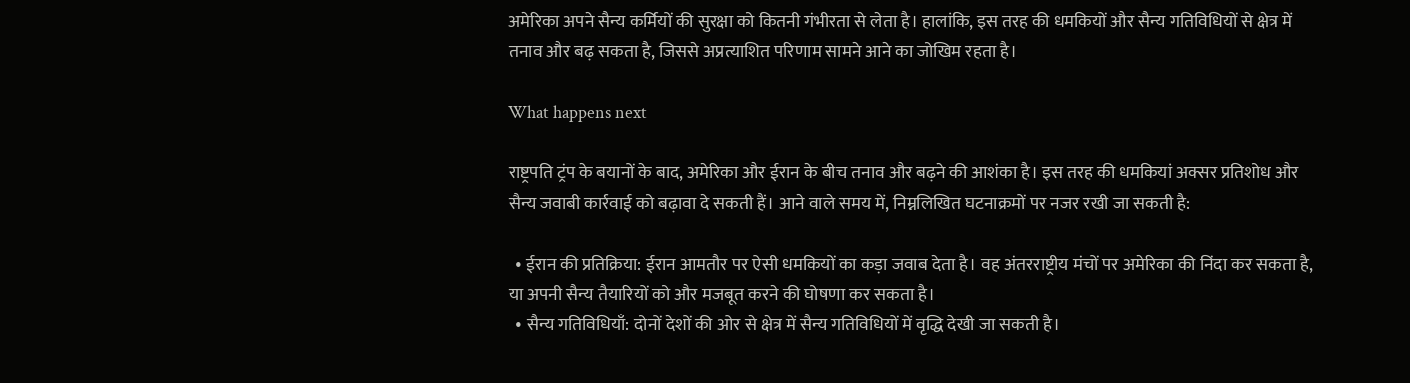अमेरिका अपने सैन्य कर्मियों की सुरक्षा को कितनी गंभीरता से लेता है। हालांकि, इस तरह की धमकियों और सैन्य गतिविधियों से क्षेत्र में तनाव और बढ़ सकता है, जिससे अप्रत्याशित परिणाम सामने आने का जोखिम रहता है।

What happens next

राष्ट्रपति ट्रंप के बयानों के बाद, अमेरिका और ईरान के बीच तनाव और बढ़ने की आशंका है। इस तरह की धमकियां अक्सर प्रतिशोध और सैन्य जवाबी कार्रवाई को बढ़ावा दे सकती हैं। आने वाले समय में, निम्नलिखित घटनाक्रमों पर नजर रखी जा सकती है:

  • ईरान की प्रतिक्रिया: ईरान आमतौर पर ऐसी धमकियों का कड़ा जवाब देता है। वह अंतरराष्ट्रीय मंचों पर अमेरिका की निंदा कर सकता है, या अपनी सैन्य तैयारियों को और मजबूत करने की घोषणा कर सकता है।
  • सैन्य गतिविधियाँ: दोनों देशों की ओर से क्षेत्र में सैन्य गतिविधियों में वृद्धि देखी जा सकती है।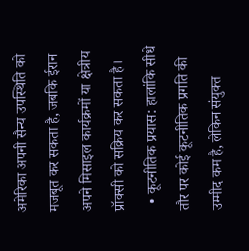अमेरिका अपनी सैन्य उपस्थिति को मजबूत कर सकता है, जबकि ईरान अपने मिसाइल कार्यक्रमों या क्षेत्रीय प्रॉक्सी को सक्रिय कर सकता है।
  • कूटनीतिक प्रयास: हालांकि सीधे तौर पर कोई कूटनीतिक प्रगति की उम्मीद कम है, लेकिन संयुक्त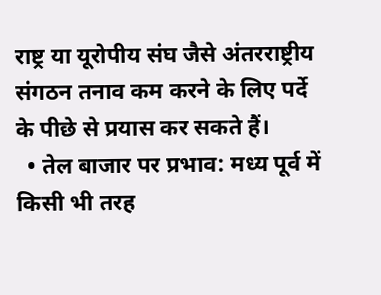राष्ट्र या यूरोपीय संघ जैसे अंतरराष्ट्रीय संगठन तनाव कम करने के लिए पर्दे के पीछे से प्रयास कर सकते हैं।
  • तेल बाजार पर प्रभाव: मध्य पूर्व में किसी भी तरह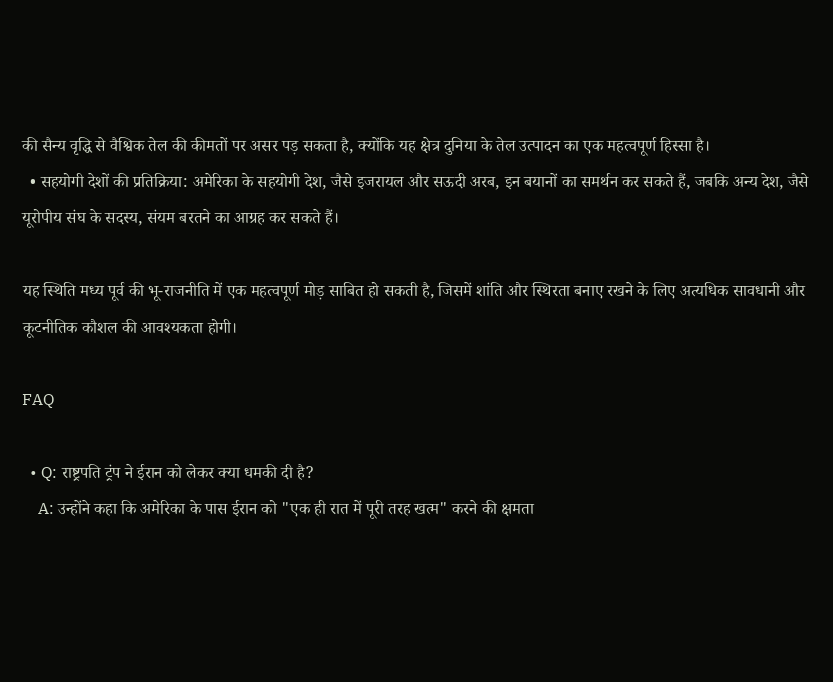की सैन्य वृद्धि से वैश्विक तेल की कीमतों पर असर पड़ सकता है, क्योंकि यह क्षेत्र दुनिया के तेल उत्पादन का एक महत्वपूर्ण हिस्सा है।
  • सहयोगी देशों की प्रतिक्रिया: अमेरिका के सहयोगी देश, जैसे इजरायल और सऊदी अरब, इन बयानों का समर्थन कर सकते हैं, जबकि अन्य देश, जैसे यूरोपीय संघ के सदस्य, संयम बरतने का आग्रह कर सकते हैं।

यह स्थिति मध्य पूर्व की भू-राजनीति में एक महत्वपूर्ण मोड़ साबित हो सकती है, जिसमें शांति और स्थिरता बनाए रखने के लिए अत्यधिक सावधानी और कूटनीतिक कौशल की आवश्यकता होगी।

FAQ

  • Q: राष्ट्रपति ट्रंप ने ईरान को लेकर क्या धमकी दी है?
    A: उन्होंने कहा कि अमेरिका के पास ईरान को "एक ही रात में पूरी तरह खत्म" करने की क्षमता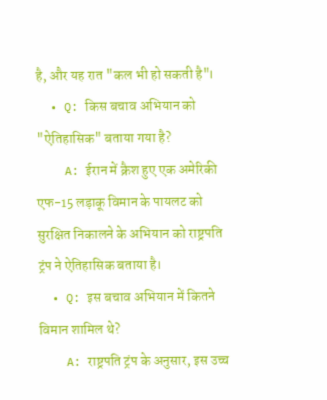है, और यह रात "कल भी हो सकती है"।
  • Q: किस बचाव अभियान को "ऐतिहासिक" बताया गया है?
    A: ईरान में क्रैश हुए एक अमेरिकी एफ-15 लड़ाकू विमान के पायलट को सुरक्षित निकालने के अभियान को राष्ट्रपति ट्रंप ने ऐतिहासिक बताया है।
  • Q: इस बचाव अभियान में कितने विमान शामिल थे?
    A: राष्ट्रपति ट्रंप के अनुसार, इस उच्च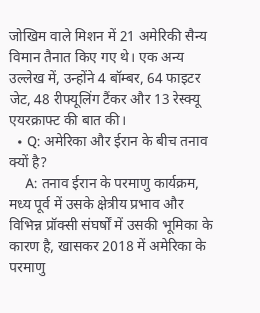जोखिम वाले मिशन में 21 अमेरिकी सैन्य विमान तैनात किए गए थे। एक अन्य उल्लेख में, उन्होंने 4 बॉम्बर, 64 फाइटर जेट, 48 रीफ्यूलिंग टैंकर और 13 रेस्क्यू एयरक्राफ्ट की बात की।
  • Q: अमेरिका और ईरान के बीच तनाव क्यों है?
    A: तनाव ईरान के परमाणु कार्यक्रम, मध्य पूर्व में उसके क्षेत्रीय प्रभाव और विभिन्न प्रॉक्सी संघर्षों में उसकी भूमिका के कारण है, खासकर 2018 में अमेरिका के परमाणु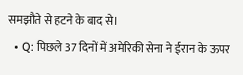समझौते से हटने के बाद से।
  • Q: पिछले 37 दिनों में अमेरिकी सेना ने ईरान के ऊपर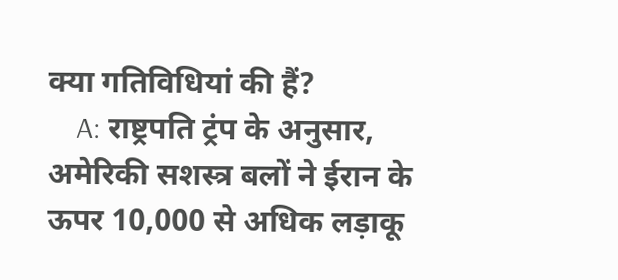क्या गतिविधियां की हैं?
    A: राष्ट्रपति ट्रंप के अनुसार, अमेरिकी सशस्त्र बलों ने ईरान के ऊपर 10,000 से अधिक लड़ाकू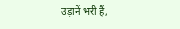उड़ानें भरी हैं,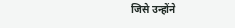जिसे उन्होंने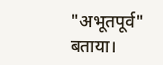"अभूतपूर्व" बताया।